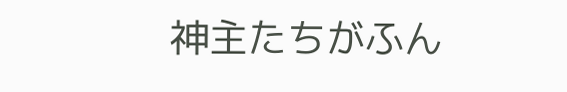神主たちがふん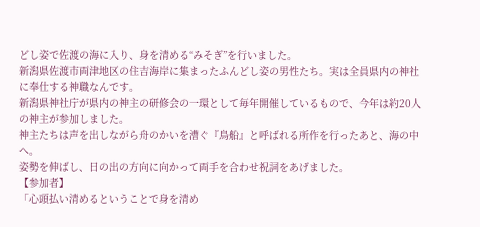どし姿で佐渡の海に入り、身を清める“みそぎ”を行いました。
新潟県佐渡市両津地区の住吉海岸に集まったふんどし姿の男性たち。実は全員県内の神社に奉仕する神職なんです。
新潟県神社庁が県内の神主の研修会の一環として毎年開催しているもので、今年は約20人の神主が参加しました。
神主たちは声を出しながら舟のかいを漕ぐ『鳥船』と呼ばれる所作を行ったあと、海の中へ。
姿勢を伸ばし、日の出の方向に向かって両手を合わせ祝詞をあげました。
【参加者】
「心頭払い清めるということで身を清め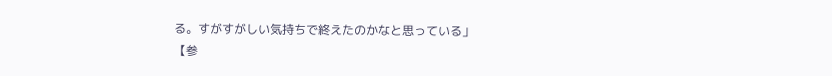る。すがすがしい気持ちで終えたのかなと思っている」
【参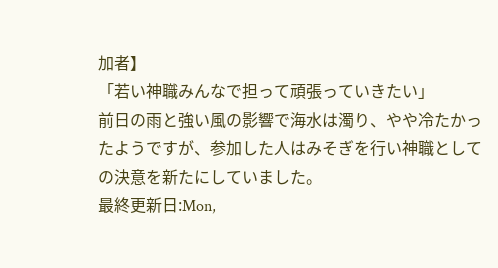加者】
「若い神職みんなで担って頑張っていきたい」
前日の雨と強い風の影響で海水は濁り、やや冷たかったようですが、参加した人はみそぎを行い神職としての決意を新たにしていました。
最終更新日:Mon,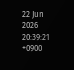22 Jun 2026 20:39:21 +0900